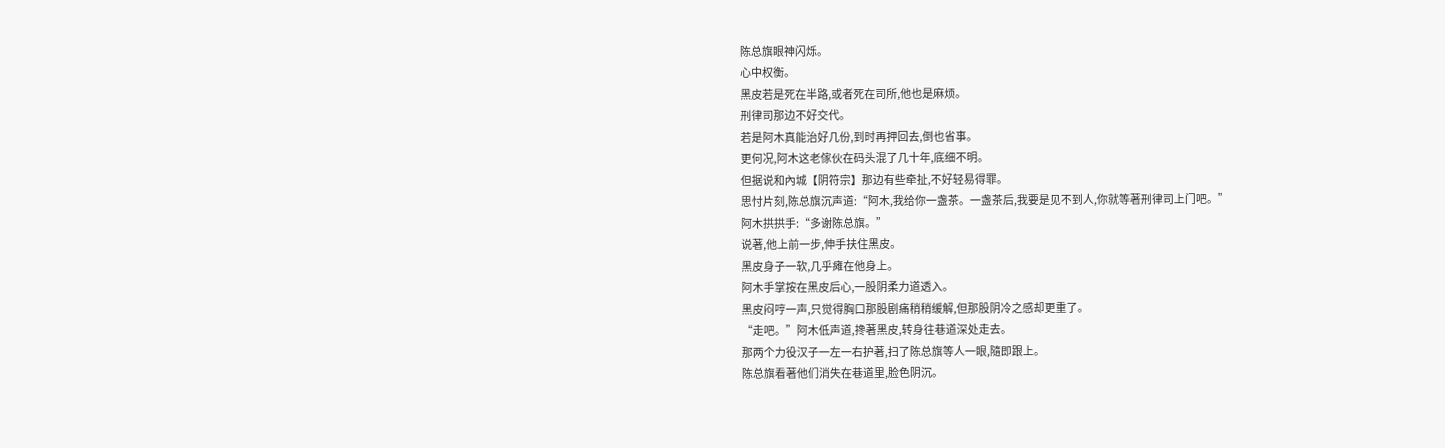陈总旗眼神闪烁。
心中权衡。
黑皮若是死在半路,或者死在司所,他也是麻烦。
刑律司那边不好交代。
若是阿木真能治好几份,到时再押回去,倒也省事。
更何况,阿木这老傢伙在码头混了几十年,底细不明。
但据说和內城【阴符宗】那边有些牵扯,不好轻易得罪。
思忖片刻,陈总旗沉声道:“阿木,我给你一盏茶。一盏茶后,我要是见不到人,你就等著刑律司上门吧。”
阿木拱拱手:“多谢陈总旗。”
说著,他上前一步,伸手扶住黑皮。
黑皮身子一软,几乎瘫在他身上。
阿木手掌按在黑皮后心,一股阴柔力道透入。
黑皮闷哼一声,只觉得胸口那股剧痛稍稍缓解,但那股阴冷之感却更重了。
“走吧。”阿木低声道,搀著黑皮,转身往巷道深处走去。
那两个力役汉子一左一右护著,扫了陈总旗等人一眼,隨即跟上。
陈总旗看著他们消失在巷道里,脸色阴沉。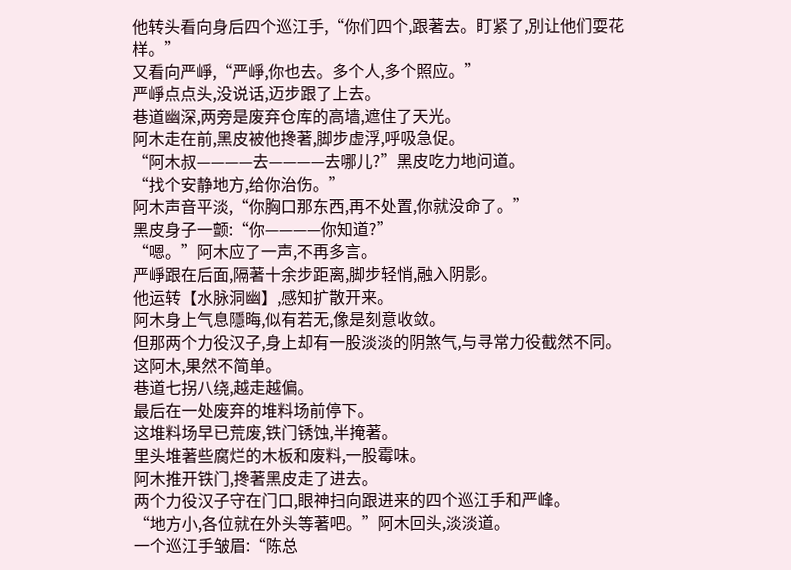他转头看向身后四个巡江手,“你们四个,跟著去。盯紧了,別让他们耍花样。”
又看向严崢,“严崢,你也去。多个人,多个照应。”
严崢点点头,没说话,迈步跟了上去。
巷道幽深,两旁是废弃仓库的高墙,遮住了天光。
阿木走在前,黑皮被他搀著,脚步虚浮,呼吸急促。
“阿木叔————去————去哪儿?”黑皮吃力地问道。
“找个安静地方,给你治伤。”
阿木声音平淡,“你胸口那东西,再不处置,你就没命了。”
黑皮身子一颤:“你————你知道?”
“嗯。”阿木应了一声,不再多言。
严崢跟在后面,隔著十余步距离,脚步轻悄,融入阴影。
他运转【水脉洞幽】,感知扩散开来。
阿木身上气息隱晦,似有若无,像是刻意收敛。
但那两个力役汉子,身上却有一股淡淡的阴煞气,与寻常力役截然不同。
这阿木,果然不简单。
巷道七拐八绕,越走越偏。
最后在一处废弃的堆料场前停下。
这堆料场早已荒废,铁门锈蚀,半掩著。
里头堆著些腐烂的木板和废料,一股霉味。
阿木推开铁门,搀著黑皮走了进去。
两个力役汉子守在门口,眼神扫向跟进来的四个巡江手和严峰。
“地方小,各位就在外头等著吧。”阿木回头,淡淡道。
一个巡江手皱眉:“陈总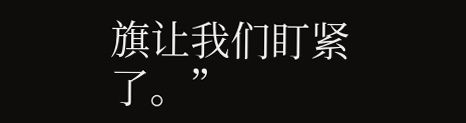旗让我们盯紧了。”